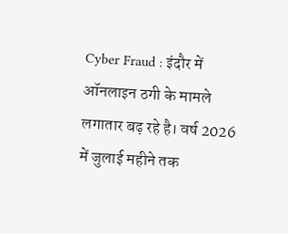Cyber Fraud : इंदौर में ऑनलाइन ठगी के मामले लगातार बढ़ रहे है। वर्ष 2026 में जुलाई महीने तक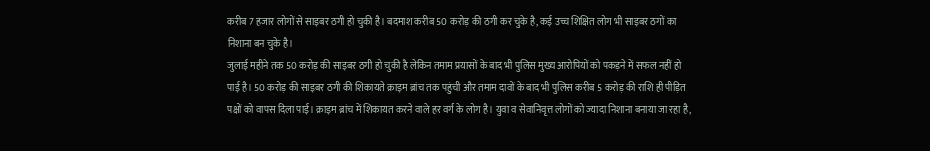करीब 7 हजार लोगों से साइबर ठगी हो चुकी है। बदमाश करीब 50 करोड़ की ठगी कर चुके है, कई उच्च शिक्षित लोग भी साइबर ठगों का निशाना बन चुके है।
जुलाई महीने तक 50 करोड़ की साइबर ठगी हो चुकी है लेकिन तमाम प्रयासों के बाद भी पुलिस मुख्य आरोपियों को पकड़ने में सफल नहीं हो पाई है। 50 करोड़ की साइबर ठगी की शिकायते क्राइम ब्रांच तक पहुंची और तमाम दावों के बाद भी पुलिस करीब 5 करोड़ की राशि ही पीड़ित पक्षों को वापस दिला पाई। क्राइम ब्रांच में शिकायत करने वाले हर वर्ग के लोग है। युवा व सेवानिवृत्त लोगों को ज्यादा निशाना बनाया जा रहा है,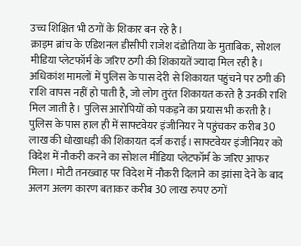उच्च शिक्षित भी ठगों के शिकार बन रहे है।
क्राइम ब्रांच के एडिशनल डीसीपी राजेश दंडोतिया के मुताबिक, सोशल मीडिया प्लेटफॉर्म के जरिए ठगी की शिकायतें ज्यादा मिल रही है। अधिकांश मामलों में पुलिस के पास देरी से शिकायत पहुंचने पर ठगी की राशि वापस नहीं हो पाती है, जो लोग तुरंत शिकायत करते है उनकी राशि मिल जाती है। पुलिस आरोपियों को पकड़ने का प्रयास भी करती है।
पुलिस के पास हाल ही में साफ्टवेयर इंजीनियर ने पहुंचकर करीब 30 लाख की धोखाधड़ी की शिकायत दर्ज कराई। साफ्टवेयर इंजीनियर को विदेश में नौकरी करने का सोशल मीडिया प्लेटफॉर्म के जरिए आफर मिला। मोटी तनख्वाह पर विदेश में नौकरी दिलाने का झांसा देने के बाद अलग अलग कारण बताकर करीब 30 लाख रुपए ठगों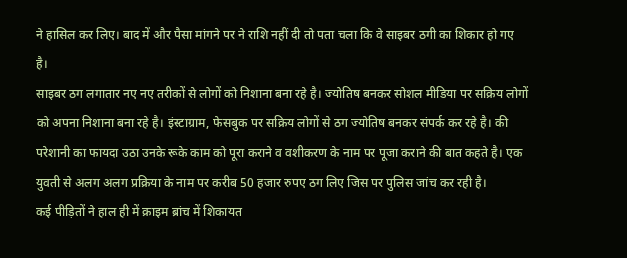ने हासिल कर लिए। बाद में और पैसा मांगने पर ने राशि नहीं दी तो पता चला कि वे साइबर ठगी का शिकार हो गए है।
साइबर ठग लगातार नए नए तरीकों से लोगों को निशाना बना रहे है। ज्योतिष बनकर सोशल मीडिया पर सक्रिय लोगों को अपना निशाना बना रहे है। इंस्टाग्राम, फेसबुक पर सक्रिय लोगों से ठग ज्योतिष बनकर संपर्क कर रहे है। की परेशानी का फायदा उठा उनके रूके काम को पूरा कराने व वशीकरण के नाम पर पूजा कराने की बात कहते है। एक युवती से अलग अलग प्रक्रिया के नाम पर करीब 50 हजार रुपए ठग लिए जिस पर पुलिस जांच कर रही है।
कई पीड़ितों ने हाल ही में क्राइम ब्रांच में शिकायत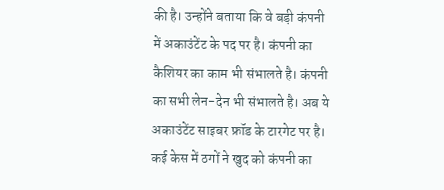की है। उन्होंने बताया कि वे बड़ी कंपनी में अकाउंटेंट के पद पर है। कंपनी का कैशियर का काम भी संभालते है। कंपनी का सभी लेन-देन भी संभालते है। अब ये अकाउंटेंट साइबर फ्रॉड के टारगेट पर है। कई केस में ठगों ने खुद को कंपनी का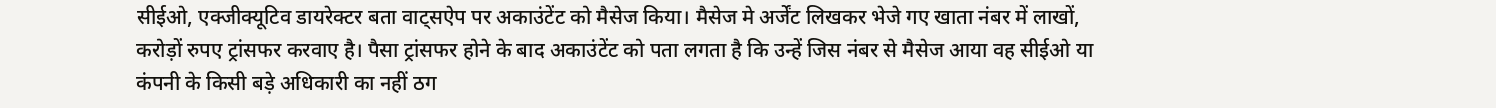सीईओ, एक्जीक्यूटिव डायरेक्टर बता वाट्सऐप पर अकाउंटेंट को मैसेज किया। मैसेज मे अर्जेंट लिखकर भेजे गए खाता नंबर में लाखों, करोड़ों रुपए ट्रांसफर करवाए है। पैसा ट्रांसफर होने के बाद अकाउंटेंट को पता लगता है कि उन्हें जिस नंबर से मैसेज आया वह सीईओ या कंपनी के किसी बड़े अधिकारी का नहीं ठग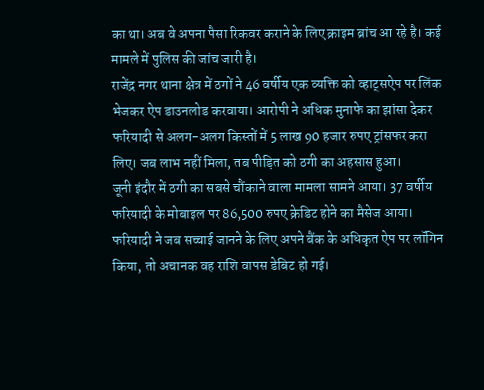का था। अब वे अपना पैसा रिकवर कराने के लिए क्राइम ब्रांच आ रहे है। कई मामले में पुलिस की जांच जारी है।
राजेंद्र नगर थाना क्षेत्र में ठगों ने 46 वर्षीय एक व्यक्ति को व्हाट्सऐप पर लिंक भेजकर ऐप डाउनलोड करवाया। आरोपी ने अधिक मुनाफे का झांसा देकर फरियादी से अलग-अलग किस्तों में 5 लाख 90 हजार रुपए ट्रांसफर करा लिए। जब लाभ नहीं मिला, तब पीड़ित को ठगी का अहसास हुआ।
जूनी इंदौर में ठगी का सबसे चौंकाने वाला मामला सामने आया। 37 वर्षीय फरियादी के मोबाइल पर 86,500 रुपए क्रेडिट होने का मैसेज आया। फरियादी ने जब सच्चाई जानने के लिए अपने बैंक के अधिकृत ऐप पर लॉगिन किया, तो अचानक वह राशि वापस डेबिट हो गई।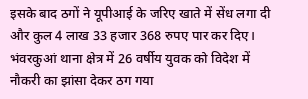इसके बाद ठगों ने यूपीआई के जरिए खाते में सेंध लगा दी और कुल 4 लाख 33 हजार 368 रुपए पार कर दिए।
भंवरकुआं थाना क्षेत्र में 26 वर्षीय युवक को विदेश में नौकरी का झांसा देकर ठग गया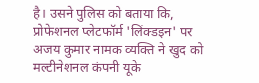है। उसने पुलिस को बताया कि, प्रोफेशनल प्लेटफॉर्म 'लिंक्डइन' पर अजय कुमार नामक व्यक्ति ने खुद को मल्टीनेशनल कंपनी यूके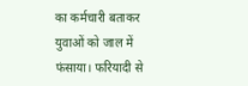का कर्मचारी बताकर युवाओं को जाल में फंसाया। फरियादी से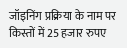जॉइनिंग प्रक्रिया के नाम पर किस्तों में 25 हजार रुपए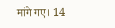मांगे गए। 14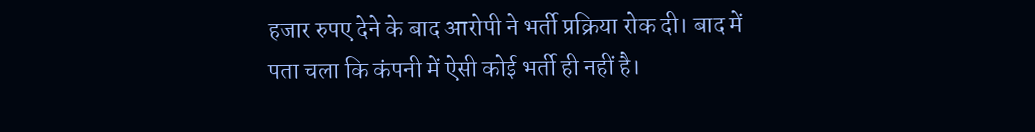हजार रुपए देने के बाद आरोपी ने भर्ती प्रक्रिया रोक दी। बाद में पता चला कि कंपनी में ऐसी कोई भर्ती ही नहीं है।